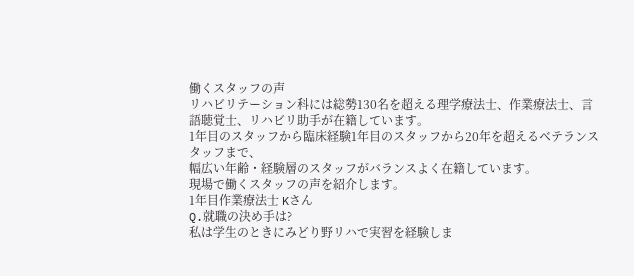働くスタッフの声
リハビリテーション科には総勢130名を超える理学療法士、作業療法士、言語聴覚士、リハビリ助手が在籍しています。
1年目のスタッフから臨床経験1年目のスタッフから20年を超えるベテランスタッフまで、
幅広い年齢・経験層のスタッフがバランスよく在籍しています。
現場で働くスタッフの声を紹介します。
1年目作業療法士 Kさん
Q.就職の決め手は?
私は学生のときにみどり野リハで実習を経験しま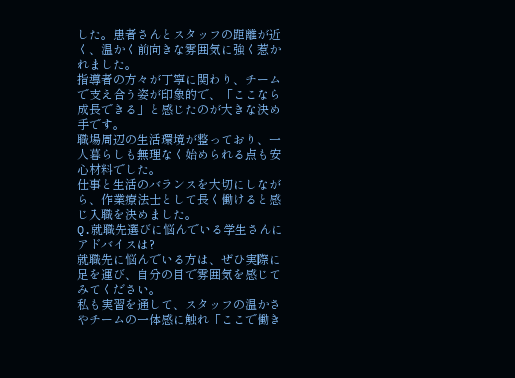した。患者さんとスタッフの距離が近く、温かく前向きな雰囲気に強く惹かれました。
指導者の方々が丁寧に関わり、チームで支え合う姿が印象的で、「ここなら成長できる」と感じたのが大きな決め手です。
職場周辺の生活環境が整っており、一人暮らしも無理なく始められる点も安心材料でした。
仕事と生活のバランスを大切にしながら、作業療法士として長く働けると感じ入職を決めました。
Q.就職先選びに悩んでいる学生さんにアドバイスは?
就職先に悩んでいる方は、ぜひ実際に足を運び、自分の目で雰囲気を感じてみてください。
私も実習を通して、スタッフの温かさやチームの一体感に触れ「ここで働き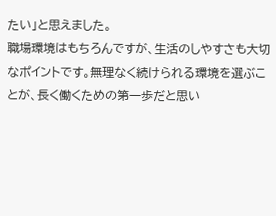たい」と思えました。
職場環境はもちろんですが、生活のしやすさも大切なポイントです。無理なく続けられる環境を選ぶことが、長く働くための第一歩だと思い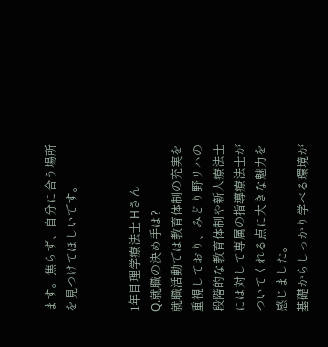ます。焦らず、自分に合う場所を見つけてほしいです。


1年目理学療法士 Hさん
Q.就職の決め手は?
就職活動では教育体制の充実を重視しており、みどり野リハの段階的な教育体制や新人療法士には対して専属の指導療法士がついてくれる点に大きな魅力を感じました。
基礎からしっかり学べる環境が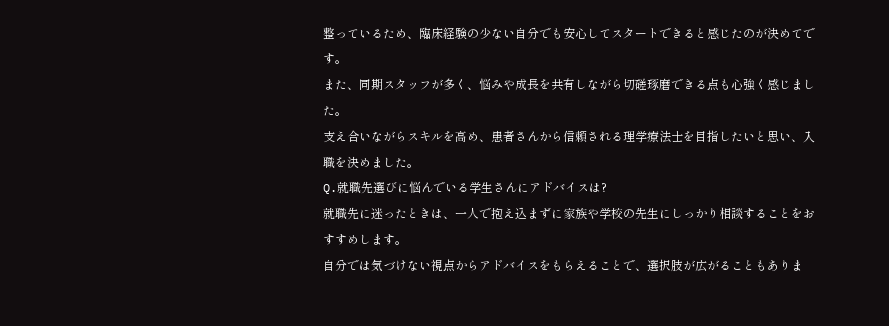整っているため、臨床経験の少ない自分でも安心してスタートできると感じたのが決めてです。
また、同期スタッフが多く、悩みや成長を共有しながら切磋琢磨できる点も心強く感じました。
支え合いながらスキルを高め、患者さんから信頼される理学療法士を目指したいと思い、入職を決めました。
Q.就職先選びに悩んでいる学生さんにアドバイスは?
就職先に迷ったときは、一人で抱え込まずに家族や学校の先生にしっかり相談することをおすすめします。
自分では気づけない視点からアドバイスをもらえることで、選択肢が広がることもありま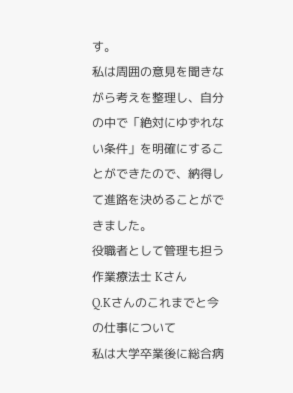す。
私は周囲の意見を聞きながら考えを整理し、自分の中で「絶対にゆずれない条件」を明確にすることができたので、納得して進路を決めることができました。
役職者として管理も担う作業療法士 Kさん
Q.Kさんのこれまでと今の仕事について
私は大学卒業後に総合病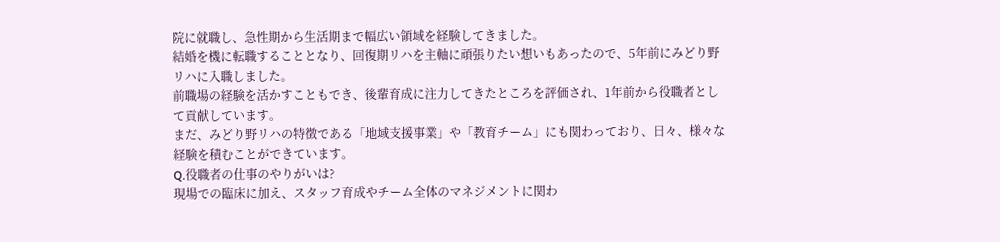院に就職し、急性期から生活期まで幅広い領域を経験してきました。
結婚を機に転職することとなり、回復期リハを主軸に頑張りたい想いもあったので、5年前にみどり野リハに入職しました。
前職場の経験を活かすこともでき、後輩育成に注力してきたところを評価され、1年前から役職者として貢献しています。
まだ、みどり野リハの特徴である「地域支援事業」や「教育チーム」にも関わっており、日々、様々な経験を積むことができています。
Q.役職者の仕事のやりがいは?
現場での臨床に加え、スタッフ育成やチーム全体のマネジメントに関わ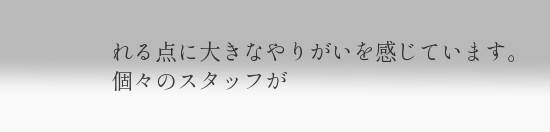れる点に大きなやりがいを感じています。
個々のスタッフが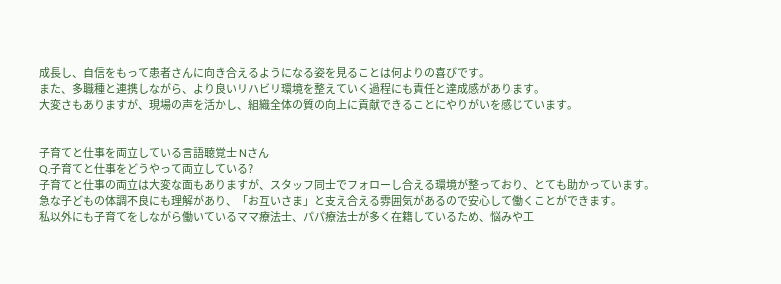成長し、自信をもって患者さんに向き合えるようになる姿を見ることは何よりの喜びです。
また、多職種と連携しながら、より良いリハビリ環境を整えていく過程にも責任と達成感があります。
大変さもありますが、現場の声を活かし、組織全体の質の向上に貢献できることにやりがいを感じています。


子育てと仕事を両立している言語聴覚士 Nさん
Q.子育てと仕事をどうやって両立している?
子育てと仕事の両立は大変な面もありますが、スタッフ同士でフォローし合える環境が整っており、とても助かっています。
急な子どもの体調不良にも理解があり、「お互いさま」と支え合える雰囲気があるので安心して働くことができます。
私以外にも子育てをしながら働いているママ療法士、パパ療法士が多く在籍しているため、悩みや工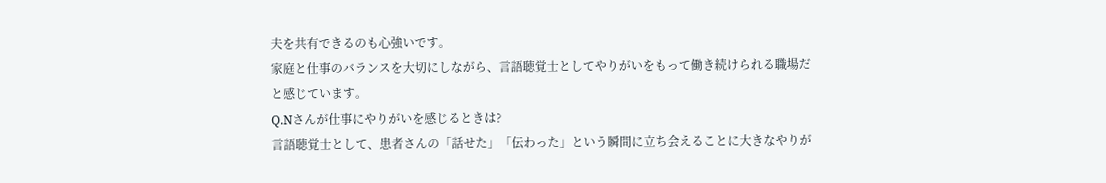夫を共有できるのも心強いです。
家庭と仕事のバランスを大切にしながら、言語聴覚士としてやりがいをもって働き続けられる職場だと感じています。
Q.Nさんが仕事にやりがいを感じるときは?
言語聴覚士として、患者さんの「話せた」「伝わった」という瞬間に立ち会えることに大きなやりが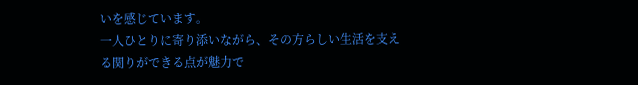いを感じています。
一人ひとりに寄り添いながら、その方らしい生活を支える関りができる点が魅力で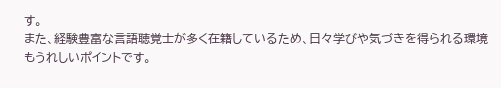す。
また、経験豊富な言語聴覚士が多く在籍しているため、日々学びや気づきを得られる環境もうれしいポイントです。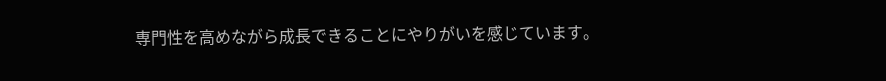専門性を高めながら成長できることにやりがいを感じています。